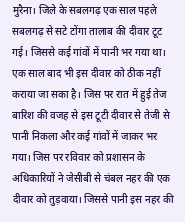मुरैना। जिले के सबलगढ़ एक साल पहले सबलगढ़ से सटे टोंगा तालाब की दीवार टूट गई। जिससे कई गांवों में पानी भर गया था। एक साल बाद भी इस दीवार को ठीक नहीं कराया जा सका है। जिस पर रात में हुई तेज बारिश की वजह से इस टूटी दीवार से तेजी से पानी निकला और कई गांवों में जाकर भर गया। जिस पर रविवार को प्रशासन के अधिकारियों ने जेसीबी से चंबल नहर की एक दीवार को तुड़वाया। जिससे पानी इस नहर की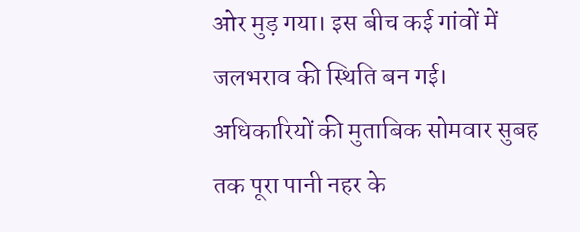ओर मुड़ गया। इस बीच कई गांवों में जलभराव की स्थिति बन गई। अधिकारियों की मुताबिक सोमवार सुबह तक पूरा पानी नहर के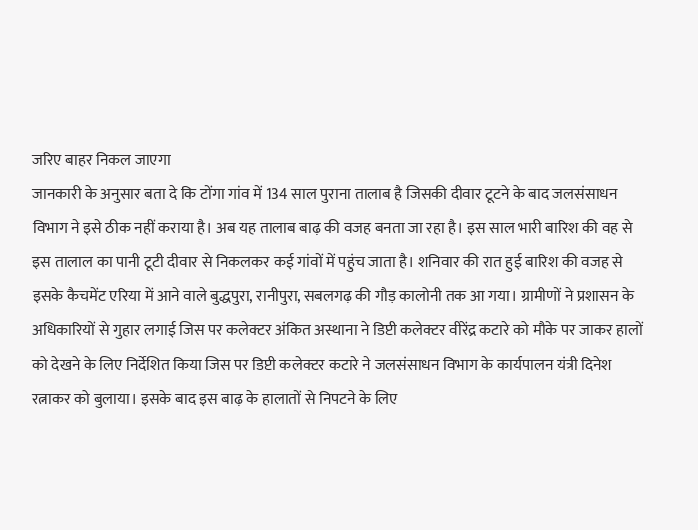जरिए बाहर निकल जाएगा
जानकारी के अनुसार बता दे कि टोंगा गांव में 134 साल पुराना तालाब है जिसकी दीवार टूटने के बाद जलसंसाधन विभाग ने इसे ठीक नहीं कराया है। अब यह तालाब बाढ़ की वजह बनता जा रहा है। इस साल भारी बारिश की वह से इस तालाल का पानी टूटी दीवार से निकलकर कई गांवों में पहुंच जाता है। शनिवार की रात हुई बारिश की वजह से इसके कैचमेंट एरिया में आने वाले बुद्धपुरा, रानीपुरा, सबलगढ़ की गौड़ कालोनी तक आ गया। ग्रामीणों ने प्रशासन के अधिकारियों से गुहार लगाई जिस पर कलेक्टर अंकित अस्थाना ने डिप्टी कलेक्टर वीरेंद्र कटारे को मौके पर जाकर हालों को देखने के लिए निर्देशित किया जिस पर डिप्टी कलेक्टर कटारे ने जलसंसाधन विभाग के कार्यपालन यंत्री दिनेश रत्नाकर को बुलाया। इसके बाद इस बाढ़ के हालातों से निपटने के लिए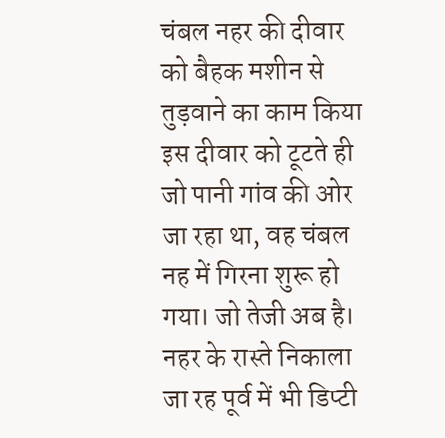चंबल नहर की दीवार को बैहक मशीन से तुड़वाने का काम किया इस दीवार को टूटते ही जो पानी गांव की ओर जा रहा था, वह चंबल नह में गिरना शुरू हो गया। जो तेजी अब है। नहर के रास्ते निकाला जा रह पूर्व में भी डिप्टी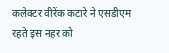कलेक्टर वीरेंक कटारे ने एसडीएम रहते इस नहर को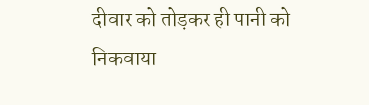दीवार को तोड़कर ही पानी को निकवाया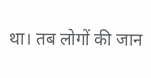था। तब लोगों की जान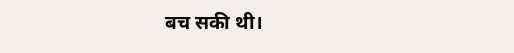बच सकी थी।